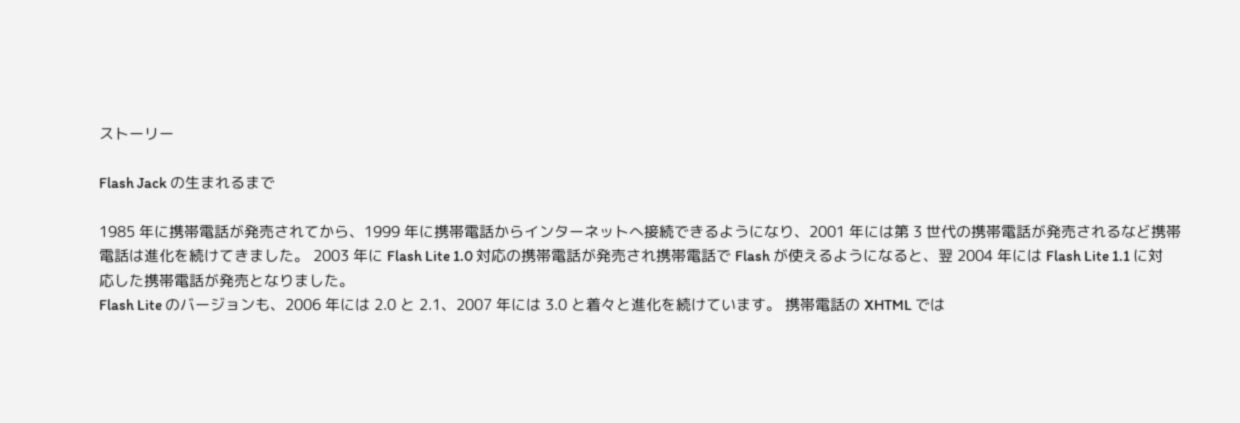ストーリー

Flash Jack の生まれるまで

1985 年に携帯電話が発売されてから、1999 年に携帯電話からインターネットへ接続できるようになり、2001 年には第 3 世代の携帯電話が発売されるなど携帯電話は進化を続けてきました。 2003 年に Flash Lite 1.0 対応の携帯電話が発売され携帯電話で Flash が使えるようになると、翌 2004 年には Flash Lite 1.1 に対応した携帯電話が発売となりました。
Flash Lite のバージョンも、2006 年には 2.0 と 2.1、2007 年には 3.0 と着々と進化を続けています。 携帯電話の XHTML では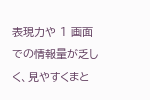表現力や 1 画面での情報量が乏しく、見やすくまと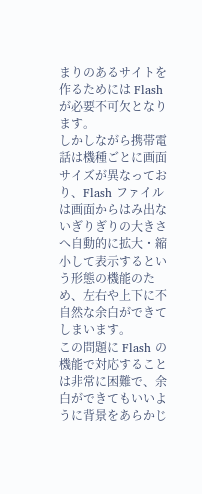まりのあるサイトを作るためには Flash が必要不可欠となります。
しかしながら携帯電話は機種ごとに画面サイズが異なっており、Flash ファイルは画面からはみ出ないぎりぎりの大きさへ自動的に拡大・縮小して表示するという形態の機能のため、左右や上下に不自然な余白ができてしまいます。
この問題に Flash の機能で対応することは非常に困難で、余白ができてもいいように背景をあらかじ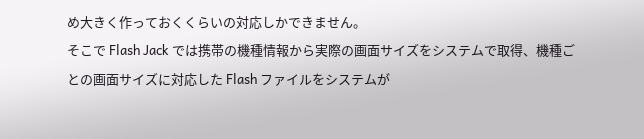め大きく作っておくくらいの対応しかできません。
そこで Flash Jack では携帯の機種情報から実際の画面サイズをシステムで取得、機種ごとの画面サイズに対応した Flash ファイルをシステムが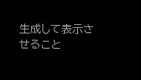生成して表示させること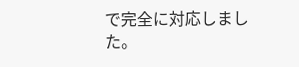で完全に対応しました。